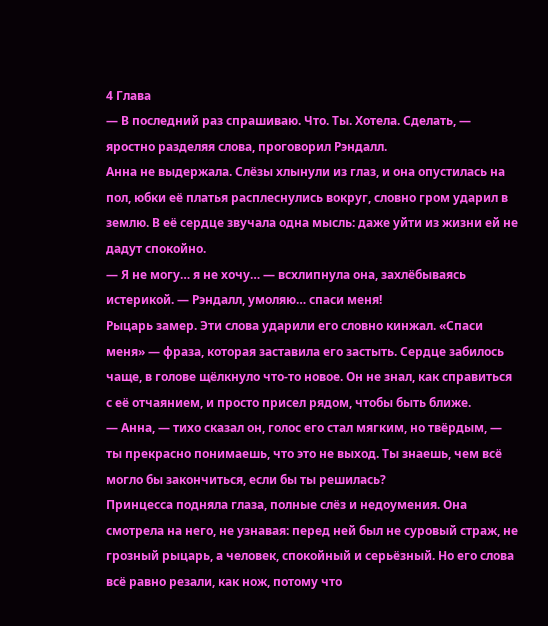4 Глава
— В последний раз спрашиваю. Что. Ты. Хотела. Сделать, — яростно разделяя слова, проговорил Рэндалл.
Анна не выдержала. Слёзы хлынули из глаз, и она опустилась на пол, юбки её платья расплеснулись вокруг, словно гром ударил в землю. В её сердце звучала одна мысль: даже уйти из жизни ей не дадут спокойно.
— Я не могу… я не хочу… — всхлипнула она, захлёбываясь истерикой. — Рэндалл, умоляю… спаси меня!
Рыцарь замер. Эти слова ударили его словно кинжал. «Спаси меня» — фраза, которая заставила его застыть. Сердце забилось чаще, в голове щёлкнуло что-то новое. Он не знал, как справиться с её отчаянием, и просто присел рядом, чтобы быть ближе.
— Анна, — тихо сказал он, голос его стал мягким, но твёрдым, — ты прекрасно понимаешь, что это не выход. Ты знаешь, чем всё могло бы закончиться, если бы ты решилась?
Принцесса подняла глаза, полные слёз и недоумения. Она смотрела на него, не узнавая: перед ней был не суровый страж, не грозный рыцарь, а человек, спокойный и серьёзный. Но его слова всё равно резали, как нож, потому что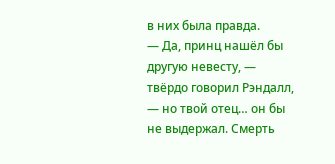в них была правда.
— Да, принц нашёл бы другую невесту, — твёрдо говорил Рэндалл, — но твой отец… он бы не выдержал. Смерть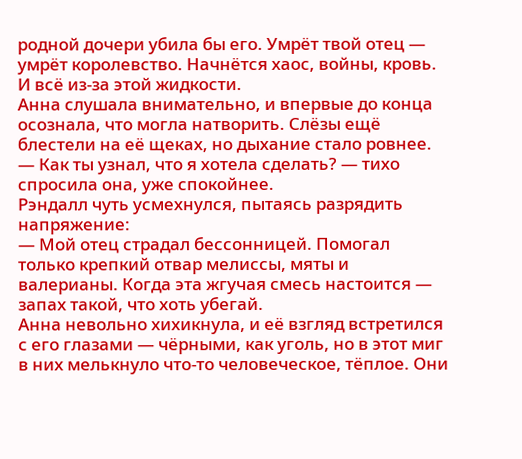родной дочери убила бы его. Умрёт твой отец — умрёт королевство. Начнётся хаос, войны, кровь. И всё из-за этой жидкости.
Анна слушала внимательно, и впервые до конца осознала, что могла натворить. Слёзы ещё блестели на её щеках, но дыхание стало ровнее.
— Как ты узнал, что я хотела сделать? — тихо спросила она, уже спокойнее.
Рэндалл чуть усмехнулся, пытаясь разрядить напряжение:
— Мой отец страдал бессонницей. Помогал только крепкий отвар мелиссы, мяты и валерианы. Когда эта жгучая смесь настоится — запах такой, что хоть убегай.
Анна невольно хихикнула, и её взгляд встретился с его глазами — чёрными, как уголь, но в этот миг в них мелькнуло что-то человеческое, тёплое. Они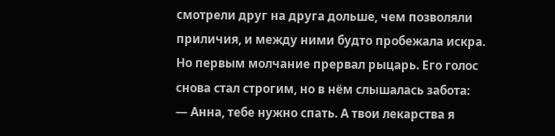смотрели друг на друга дольше, чем позволяли приличия, и между ними будто пробежала искра.
Но первым молчание прервал рыцарь. Его голос снова стал строгим, но в нём слышалась забота:
— Анна, тебе нужно спать. А твои лекарства я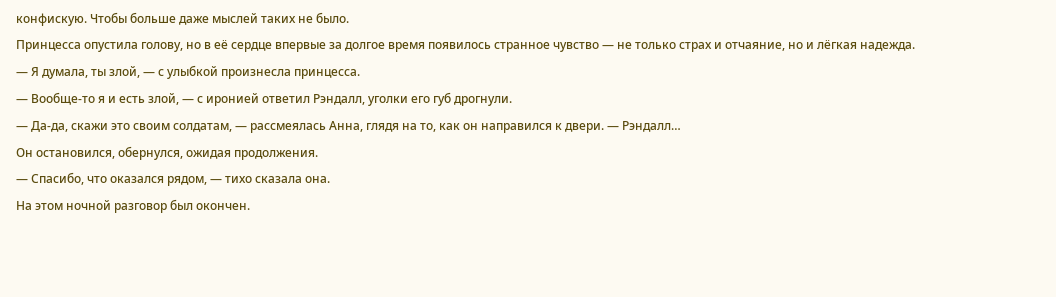конфискую. Чтобы больше даже мыслей таких не было.
Принцесса опустила голову, но в её сердце впервые за долгое время появилось странное чувство — не только страх и отчаяние, но и лёгкая надежда.
— Я думала, ты злой, — с улыбкой произнесла принцесса.
— Вообще-то я и есть злой, — с иронией ответил Рэндалл, уголки его губ дрогнули.
— Да-да, скажи это своим солдатам, — рассмеялась Анна, глядя на то, как он направился к двери. — Рэндалл…
Он остановился, обернулся, ожидая продолжения.
— Спасибо, что оказался рядом, — тихо сказала она.
На этом ночной разговор был окончен.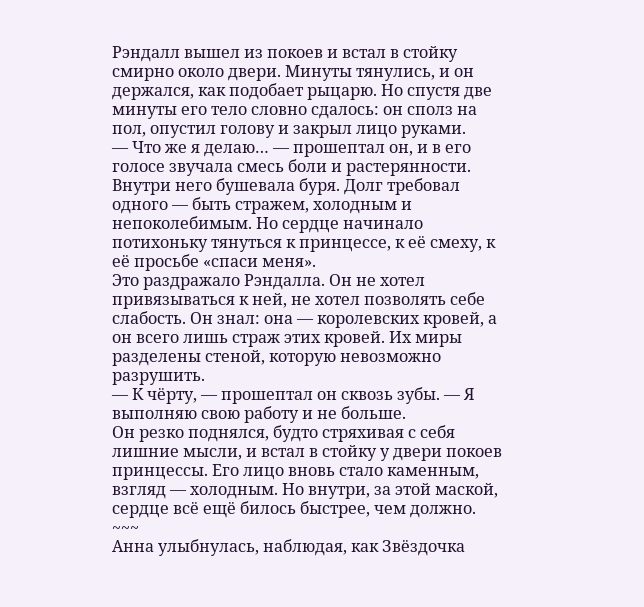Рэндалл вышел из покоев и встал в стойку смирно около двери. Минуты тянулись, и он держался, как подобает рыцарю. Но спустя две минуты его тело словно сдалось: он сполз на пол, опустил голову и закрыл лицо руками.
— Что же я делаю… — прошептал он, и в его голосе звучала смесь боли и растерянности.
Внутри него бушевала буря. Долг требовал одного — быть стражем, холодным и непоколебимым. Но сердце начинало потихоньку тянуться к принцессе, к её смеху, к её просьбе «спаси меня».
Это раздражало Рэндалла. Он не хотел привязываться к ней, не хотел позволять себе слабость. Он знал: она — королевских кровей, а он всего лишь страж этих кровей. Их миры разделены стеной, которую невозможно разрушить.
— К чёрту, — прошептал он сквозь зубы. — Я выполняю свою работу и не больше.
Он резко поднялся, будто стряхивая с себя лишние мысли, и встал в стойку у двери покоев принцессы. Его лицо вновь стало каменным, взгляд — холодным. Но внутри, за этой маской, сердце всё ещё билось быстрее, чем должно.
~~~
Анна улыбнулась, наблюдая, как Звёздочка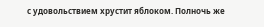с удовольствием хрустит яблоком. Полночь же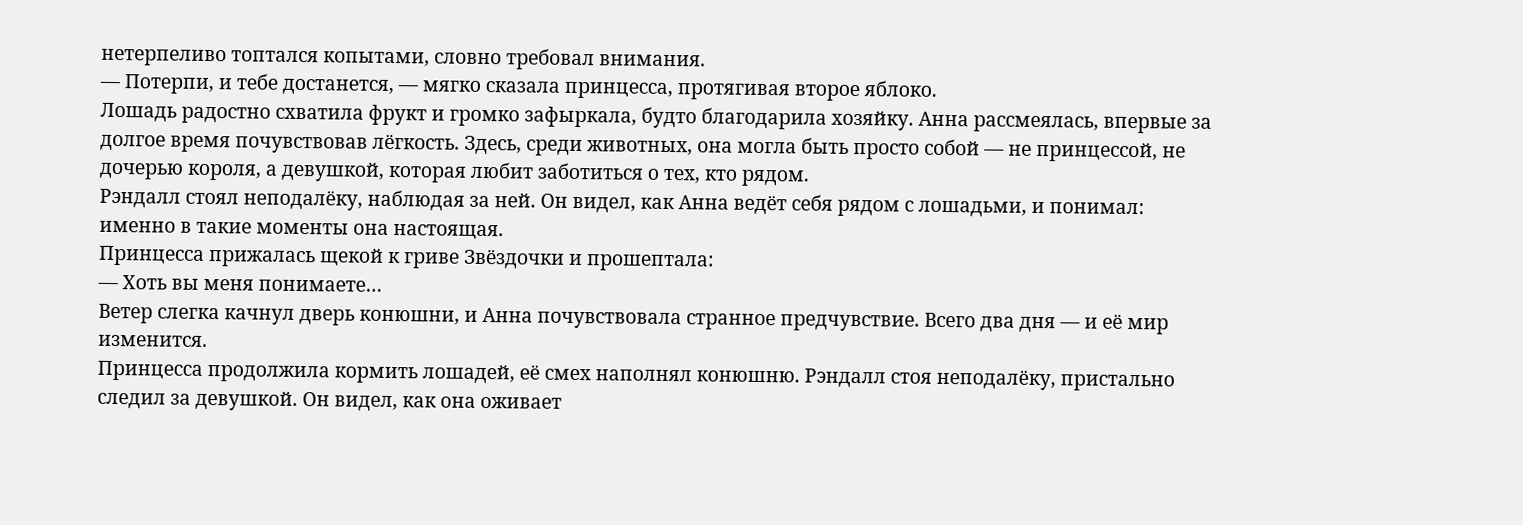нетерпеливо топтался копытами, словно требовал внимания.
— Потерпи, и тебе достанется, — мягко сказала принцесса, протягивая второе яблоко.
Лошадь радостно схватила фрукт и громко зафыркала, будто благодарила хозяйку. Анна рассмеялась, впервые за долгое время почувствовав лёгкость. Здесь, среди животных, она могла быть просто собой — не принцессой, не дочерью короля, а девушкой, которая любит заботиться о тех, кто рядом.
Рэндалл стоял неподалёку, наблюдая за ней. Он видел, как Анна ведёт себя рядом с лошадьми, и понимал: именно в такие моменты она настоящая.
Принцесса прижалась щекой к гриве Звёздочки и прошептала:
— Хоть вы меня понимаете…
Ветер слегка качнул дверь конюшни, и Анна почувствовала странное предчувствие. Всего два дня — и её мир изменится.
Принцесса продолжила кормить лошадей, её смех наполнял конюшню. Рэндалл стоя неподалёку, пристально следил за девушкой. Он видел, как она оживает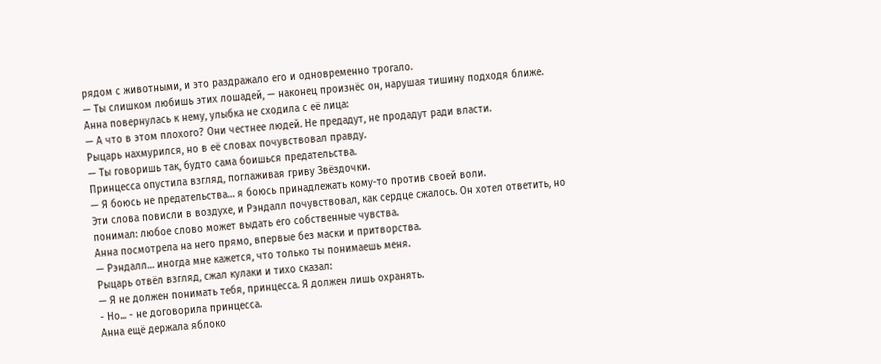рядом с животными, и это раздражало его и одновременно трогало.
— Ты слишком любишь этих лошадей, — наконец произнёс он, нарушая тишину подходя ближе.
Анна повернулась к нему, улыбка не сходила с её лица:
— А что в этом плохого? Они честнее людей. Не предадут, не продадут ради власти.
Рыцарь нахмурился, но в её словах почувствовал правду.
— Ты говоришь так, будто сама боишься предательства.
Принцесса опустила взгляд, поглаживая гриву Звёздочки.
— Я боюсь не предательства… я боюсь принадлежать кому-то против своей воли.
Эти слова повисли в воздухе, и Рэндалл почувствовал, как сердце сжалось. Он хотел ответить, но понимал: любое слово может выдать его собственные чувства.
Анна посмотрела на него прямо, впервые без маски и притворства.
— Рэндалл… иногда мне кажется, что только ты понимаешь меня.
Рыцарь отвёл взгляд, сжал кулаки и тихо сказал:
— Я не должен понимать тебя, принцесса. Я должен лишь охранять.
- Но... - не договорила принцесса.
Анна ещё держала яблоко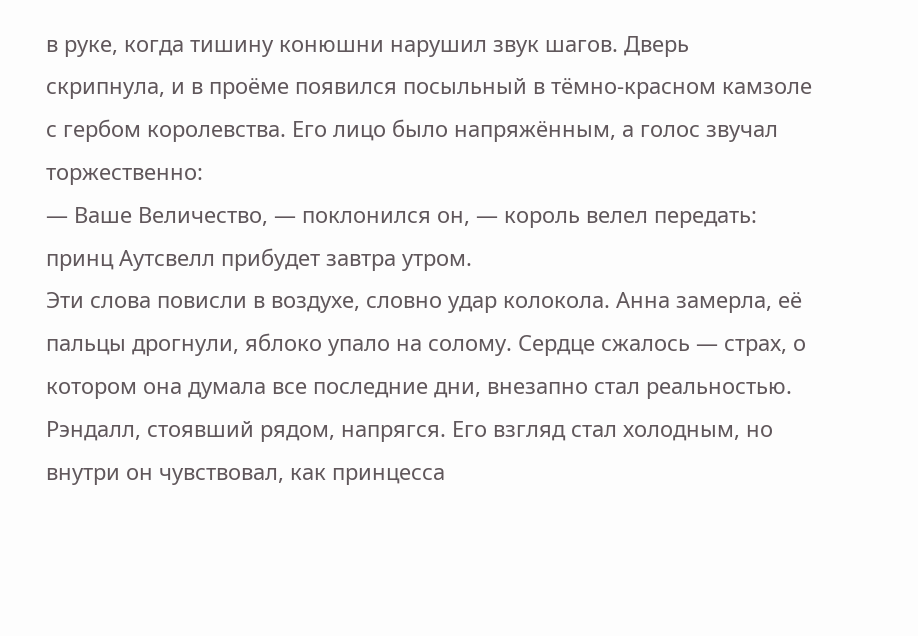в руке, когда тишину конюшни нарушил звук шагов. Дверь скрипнула, и в проёме появился посыльный в тёмно-красном камзоле с гербом королевства. Его лицо было напряжённым, а голос звучал торжественно:
— Ваше Величество, — поклонился он, — король велел передать: принц Аутсвелл прибудет завтра утром.
Эти слова повисли в воздухе, словно удар колокола. Анна замерла, её пальцы дрогнули, яблоко упало на солому. Сердце сжалось — страх, о котором она думала все последние дни, внезапно стал реальностью.
Рэндалл, стоявший рядом, напрягся. Его взгляд стал холодным, но внутри он чувствовал, как принцесса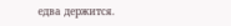едва держится.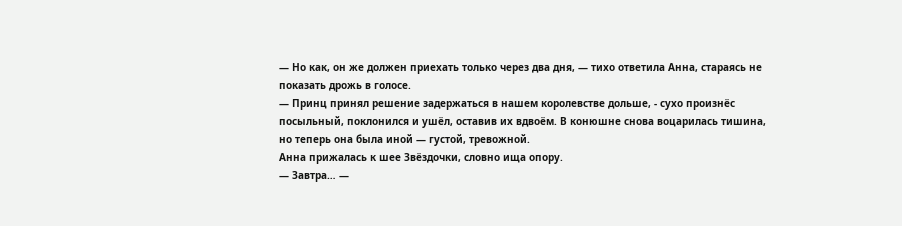— Но как, он же должен приехать только через два дня, — тихо ответила Анна, стараясь не показать дрожь в голосе.
— Принц принял решение задержаться в нашем королевстве дольше, - сухо произнёс посыльный, поклонился и ушёл, оставив их вдвоём. В конюшне снова воцарилась тишина, но теперь она была иной — густой, тревожной.
Анна прижалась к шее Звёздочки, словно ища опору.
— Завтра… —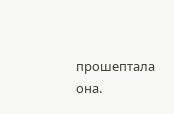прошептала она.